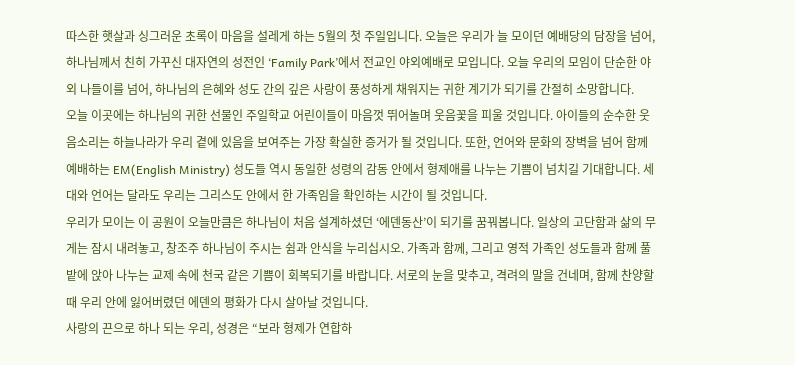따스한 햇살과 싱그러운 초록이 마음을 설레게 하는 5월의 첫 주일입니다. 오늘은 우리가 늘 모이던 예배당의 담장을 넘어, 하나님께서 친히 가꾸신 대자연의 성전인 ‘Family Park’에서 전교인 야외예배로 모입니다. 오늘 우리의 모임이 단순한 야외 나들이를 넘어, 하나님의 은혜와 성도 간의 깊은 사랑이 풍성하게 채워지는 귀한 계기가 되기를 간절히 소망합니다.
오늘 이곳에는 하나님의 귀한 선물인 주일학교 어린이들이 마음껏 뛰어놀며 웃음꽃을 피울 것입니다. 아이들의 순수한 웃음소리는 하늘나라가 우리 곁에 있음을 보여주는 가장 확실한 증거가 될 것입니다. 또한, 언어와 문화의 장벽을 넘어 함께 예배하는 EM(English Ministry) 성도들 역시 동일한 성령의 감동 안에서 형제애를 나누는 기쁨이 넘치길 기대합니다. 세대와 언어는 달라도 우리는 그리스도 안에서 한 가족임을 확인하는 시간이 될 것입니다.
우리가 모이는 이 공원이 오늘만큼은 하나님이 처음 설계하셨던 ‘에덴동산’이 되기를 꿈꿔봅니다. 일상의 고단함과 삶의 무게는 잠시 내려놓고, 창조주 하나님이 주시는 쉼과 안식을 누리십시오. 가족과 함께, 그리고 영적 가족인 성도들과 함께 풀밭에 앉아 나누는 교제 속에 천국 같은 기쁨이 회복되기를 바랍니다. 서로의 눈을 맞추고, 격려의 말을 건네며, 함께 찬양할 때 우리 안에 잃어버렸던 에덴의 평화가 다시 살아날 것입니다.
사랑의 끈으로 하나 되는 우리, 성경은 “보라 형제가 연합하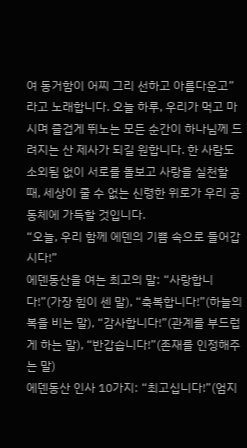여 동거함이 어찌 그리 선하고 아름다운고”라고 노래합니다. 오늘 하루, 우리가 먹고 마시며 즐겁게 뛰노는 모든 순간이 하나님께 드려지는 산 제사가 되길 원합니다. 한 사람도 소외됨 없이 서로를 돌보고 사랑을 실천할 때, 세상이 줄 수 없는 신령한 위로가 우리 공동체에 가득할 것입니다.
“오늘, 우리 함께 에덴의 기쁨 속으로 들어갑시다!”
에덴동산을 여는 최고의 말: “사랑합니다!”(가장 힘이 센 말), “축복합니다!”(하늘의 복을 비는 말), “감사합니다!”(관계를 부드럽게 하는 말), “반갑습니다!”(존재를 인정해주는 말)
에덴동산 인사 10가지: “최고십니다!”(엄지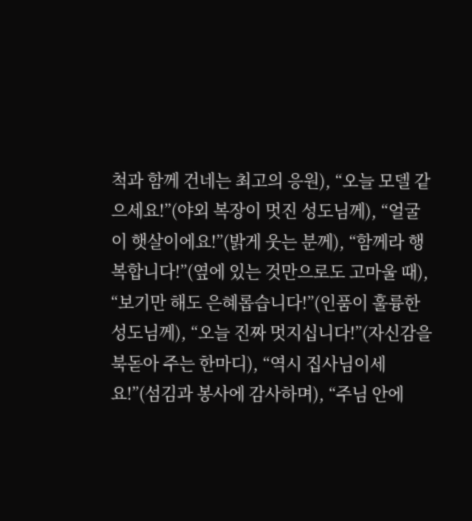척과 함께 건네는 최고의 응원), “오늘 모델 같으세요!”(야외 복장이 멋진 성도님께), “얼굴이 햇살이에요!”(밝게 웃는 분께), “함께라 행복합니다!”(옆에 있는 것만으로도 고마울 때), “보기만 해도 은혜롭습니다!”(인품이 훌륭한 성도님께), “오늘 진짜 멋지십니다!”(자신감을 북돋아 주는 한마디), “역시 집사님이세요!”(섬김과 봉사에 감사하며), “주님 안에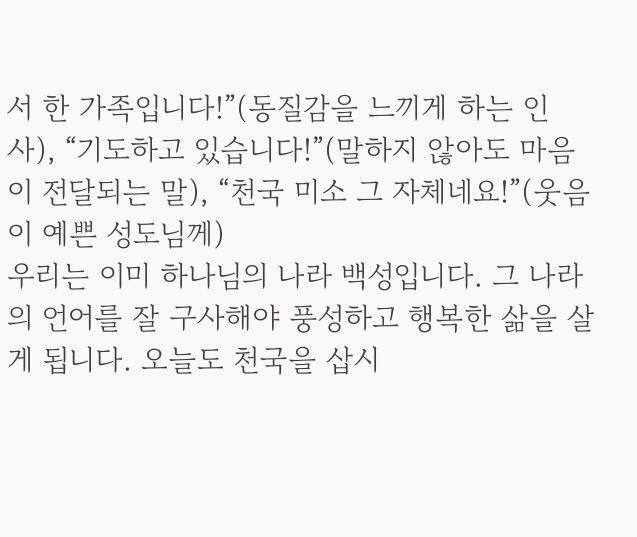서 한 가족입니다!”(동질감을 느끼게 하는 인사), “기도하고 있습니다!”(말하지 않아도 마음이 전달되는 말), “천국 미소 그 자체네요!”(웃음이 예쁜 성도님께)
우리는 이미 하나님의 나라 백성입니다. 그 나라의 언어를 잘 구사해야 풍성하고 행복한 삶을 살게 됩니다. 오늘도 천국을 삽시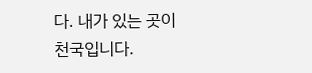다. 내가 있는 곳이 천국입니다.